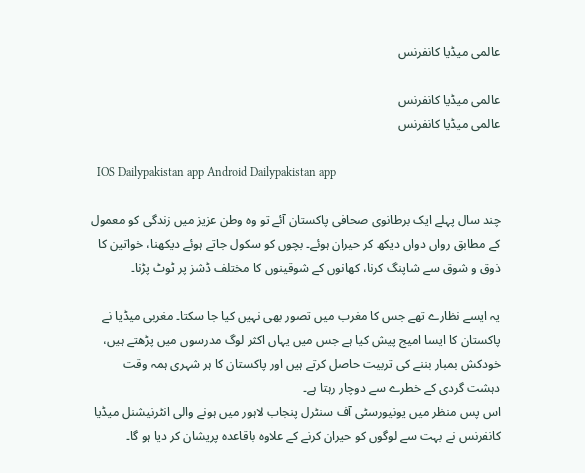عالمی میڈیا کانفرنس

عالمی میڈیا کانفرنس
عالمی میڈیا کانفرنس

  IOS Dailypakistan app Android Dailypakistan app

چند سال پہلے ایک برطانوی صحافی پاکستان آئے تو وہ وطن عزیز میں زندگی کو معمول کے مطابق رواں دواں دیکھ کر حیران ہوئے۔ بچوں کو سکول جاتے ہوئے دیکھنا، خواتین کا ذوق و شوق سے شاپنگ کرنا، کھانوں کے شوقینوں کا مختلف ڈشز پر ٹوٹ پڑنا۔

یہ ایسے نظارے تھے جس کا مغرب میں تصور بھی نہیں کیا جا سکتا۔ مغربی میڈیا نے پاکستان کا ایسا امیج پیش کیا ہے جس میں یہاں اکثر لوگ مدرسوں میں پڑھتے ہیں، خودکش بمبار بننے کی تربیت حاصل کرتے ہیں اور پاکستان کا ہر شہری ہمہ وقت دہشت گردی کے خطرے سے دوچار رہتا ہے۔
اس پس منظر میں یونیورسٹی آف سنٹرل پنجاب لاہور میں ہونے والی انٹرنیشنل میڈیا کانفرنس نے بہت سے لوگوں کو حیران کرنے کے علاوہ باقاعدہ پریشان کر دیا ہو گا۔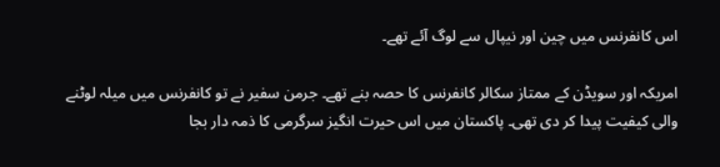اس کانفرنس میں چین اور نیپال سے لوگ آئے تھے۔

امریکہ اور سویڈن کے ممتاز سکالر کانفرنس کا حصہ بنے تھے۔ جرمن سفیر نے تو کانفرنس میں میلہ لوٹنے والی کیفیت پیدا کر دی تھی۔ پاکستان میں اس حیرت انگیز سرگرمی کا ذمہ دار بجا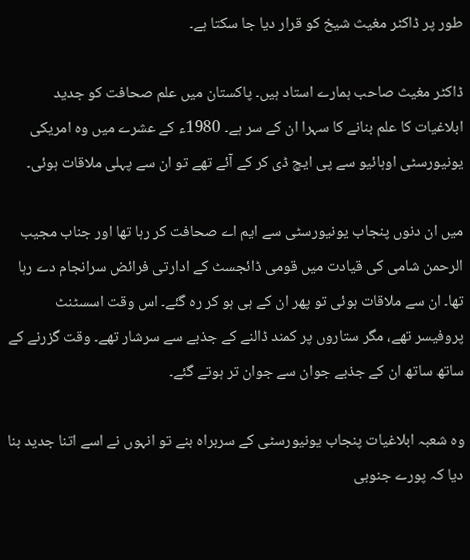طور پر ڈاکٹر مغیث شیخ کو قرار دیا جا سکتا ہے۔

ڈاکٹر مغیث صاحب ہمارے استاد ہیں۔ پاکستان میں علم صحافت کو جدید ابلاغیات کا علم بنانے کا سہرا ان کے سر ہے۔ 1980ء کے عشرے میں وہ امریکی یونیورسٹی اوہائیو سے پی ایچ ڈی کر کے آئے تھے تو ان سے پہلی ملاقات ہوئی۔

میں ان دنوں پنجاب یونیورسٹی سے ایم اے صحافت کر رہا تھا اور جناب مجیب الرحمن شامی کی قیادت میں قومی ڈائجسٹ کے ادارتی فرائض سرانجام دے رہا تھا۔ ان سے ملاقات ہوئی تو پھر ان کے ہی ہو کر رہ گئے۔ اس وقت اسسٹنٹ پروفیسر تھے، مگر ستاروں پر کمند ڈالنے کے جذبے سے سرشار تھے۔ وقت گزرنے کے ساتھ ساتھ ان کے جذبے جوان سے جوان تر ہوتے گئے۔

وہ شعبہ ابلاغیات پنجاب یونیورسٹی کے سربراہ بنے تو انہوں نے اسے اتنا جدید بنا دیا کہ پورے جنوبی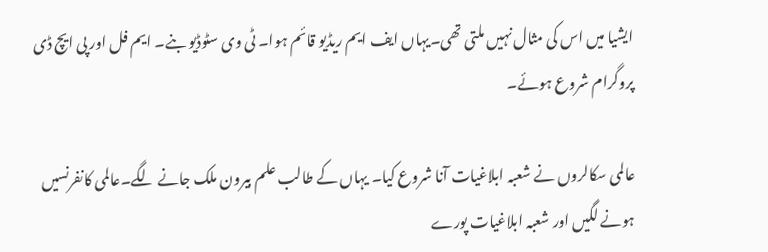ایشیا میں اس کی مثال نہیں ملتی تھی۔یہاں ایف ایم ریڈیو قائم ہوا۔ ٹی وی سٹوڈیو بنے۔ ایم فل اور پی ایچ ڈی پروگرام شروع ہوئے۔

عالمی سکالروں نے شعبہ ابلاغیات آنا شروع کیا۔ یہاں کے طالب علم بیرون ملک جانے لگے۔عالمی کانفرنسیں ہونے لگیں اور شعبہ ابلاغیات پورے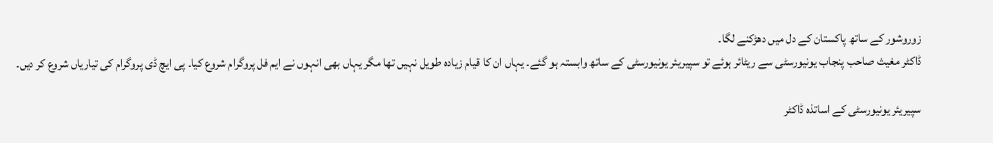زوروشور کے ساتھ پاکستان کے دل میں دھڑکنے لگا۔
ڈاکٹر مغیث صاحب پنجاب یونیورسٹی سے ریٹائر ہوئے تو سپیریئر یونیورسٹی کے ساتھ وابستہ ہو گئے۔ یہاں ان کا قیام زیادہ طویل نہیں تھا مگر یہاں بھی انہوں نے ایم فل پروگرام شروع کیا۔ پی ایچ ڈی پروگرام کی تیاریاں شروع کر دیں۔

سپیریئر یونیورسٹی کے اساتذہ ڈاکٹر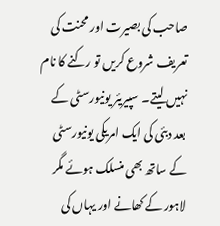صاحب کی بصیرت اور محنت کی تعریف شروع کریں تو رکنے کا نام نہیں لیتے۔ سپیریئر یونیورسٹی کے بعد دبئی کی ایک امریکی یونیورسٹی کے ساتھ بھی منسلک ہوئے مگر لاہور کے کھانے اور یہاں کی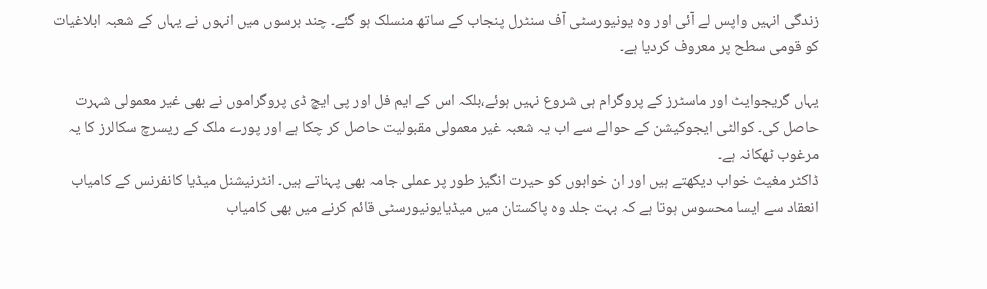زندگی انہیں واپس لے آئی اور وہ یونیورسٹی آف سنٹرل پنجاب کے ساتھ منسلک ہو گئے۔ چند برسوں میں انہوں نے یہاں کے شعبہ ابلاغیات کو قومی سطح پر معروف کردیا ہے۔

یہاں گریجوایٹ اور ماسٹرز کے پروگرام ہی شروع نہیں ہوئے،بلکہ اس کے ایم فل اور پی ایچ ڈی پروگراموں نے بھی غیر معمولی شہرت حاصل کی۔ کوالٹی ایجوکیشن کے حوالے سے اب یہ شعبہ غیر معمولی مقبولیت حاصل کر چکا ہے اور پورے ملک کے ریسرچ سکالرز کا یہ مرغوب ٹھکانہ ہے۔
ڈاکٹر مغیث خواب دیکھتے ہیں اور ان خوابوں کو حیرت انگیز طور پر عملی جامہ بھی پہناتے ہیں۔ انٹرنیشنل میڈیا کانفرنس کے کامیاب انعقاد سے ایسا محسوس ہوتا ہے کہ بہت جلد وہ پاکستان میں میڈیایونیورسٹی قائم کرنے میں بھی کامیاب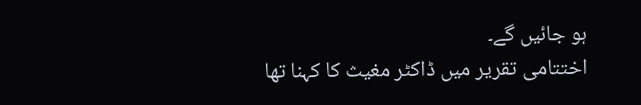ہو جائیں گے۔
اختتامی تقریر میں ڈاکٹر مغیث کا کہنا تھا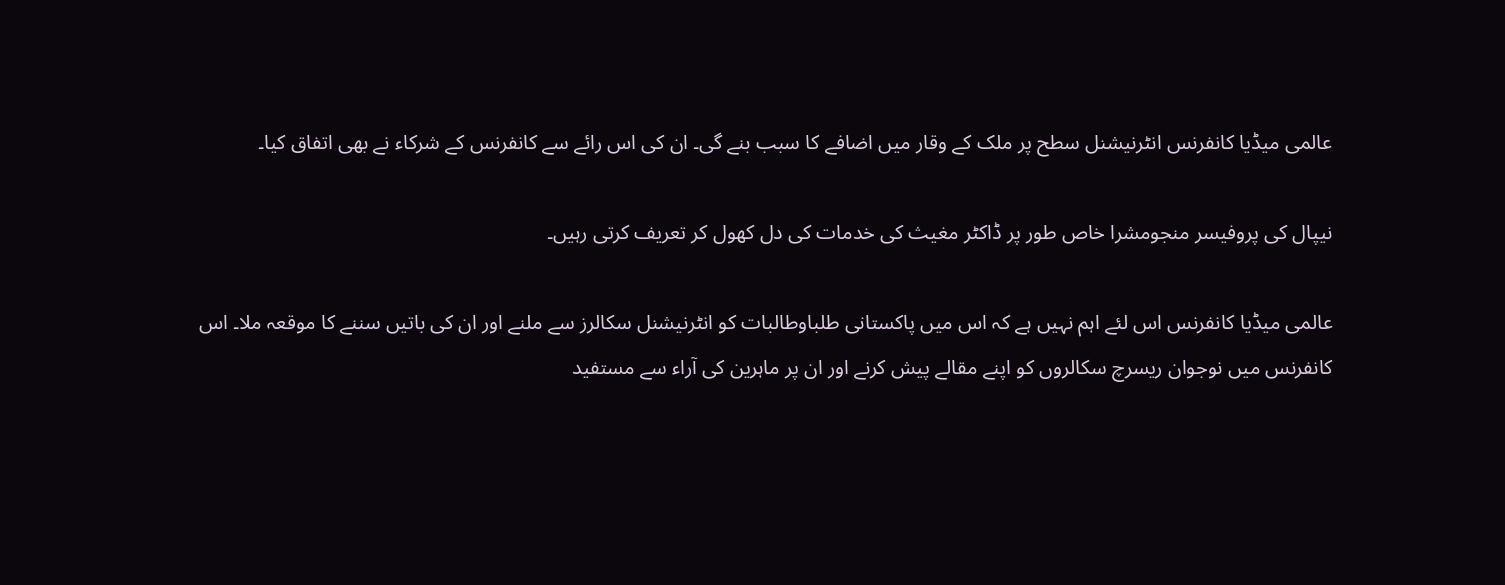عالمی میڈیا کانفرنس انٹرنیشنل سطح پر ملک کے وقار میں اضافے کا سبب بنے گی۔ ان کی اس رائے سے کانفرنس کے شرکاء نے بھی اتفاق کیا۔

نیپال کی پروفیسر منجومشرا خاص طور پر ڈاکٹر مغیث کی خدمات کی دل کھول کر تعریف کرتی رہیں۔

عالمی میڈیا کانفرنس اس لئے اہم نہیں ہے کہ اس میں پاکستانی طلباوطالبات کو انٹرنیشنل سکالرز سے ملنے اور ان کی باتیں سننے کا موقعہ ملا۔ اس کانفرنس میں نوجوان ریسرچ سکالروں کو اپنے مقالے پیش کرنے اور ان پر ماہرین کی آراء سے مستفید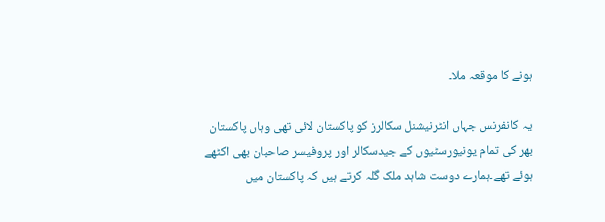ہونے کا موقعہ ملا۔

یہ کانفرنس جہاں انٹرنیشنل سکالرز کو پاکستان لائی تھی وہاں پاکستان بھر کی تمام یونیورسٹیوں کے جیدسکالر اور پروفیسر صاحبان بھی اکٹھے ہوئے تھے۔ہمارے دوست شاہد ملک گلہ کرتے ہیں کہ پاکستان میں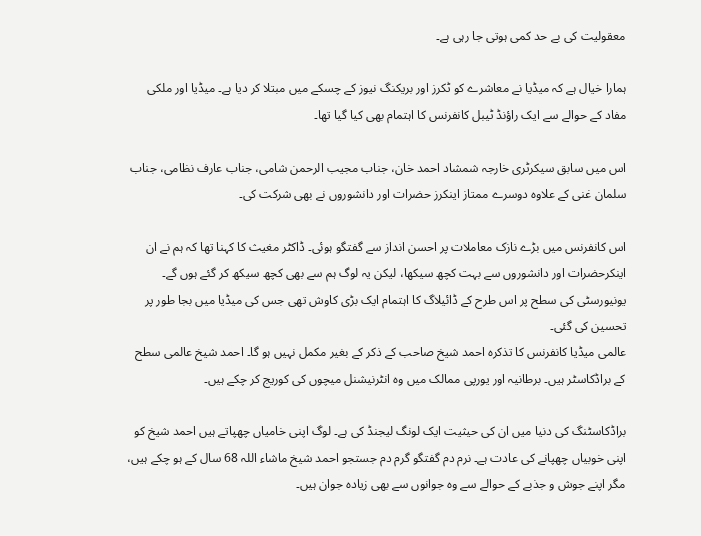معقولیت کی بے حد کمی ہوتی جا رہی ہے۔

ہمارا خیال ہے کہ میڈیا نے معاشرے کو ٹکرز اور بریکنگ نیوز کے چسکے میں مبتلا کر دیا ہے۔ میڈیا اور ملکی مفاد کے حوالے سے ایک راؤنڈ ٹیبل کانفرنس کا اہتمام بھی کیا گیا تھا۔

اس میں سابق سیکرٹری خارجہ شمشاد احمد خان، جناب مجیب الرحمن شامی، جناب عارف نظامی، جناب سلمان غنی کے علاوہ دوسرے ممتاز اینکرز حضرات اور دانشوروں نے بھی شرکت کی۔

اس کانفرنس میں بڑے نازک معاملات پر احسن انداز سے گفتگو ہوئی۔ ڈاکٹر مغیث کا کہنا تھا کہ ہم نے ان اینکرحضرات اور دانشوروں سے بہت کچھ سیکھا، لیکن یہ لوگ ہم سے بھی کچھ سیکھ کر گئے ہوں گے۔ یونیورسٹی کی سطح پر اس طرح کے ڈائیلاگ کا اہتمام ایک بڑی کاوش تھی جس کی میڈیا میں بجا طور پر تحسین کی گئی۔
عالمی میڈیا کانفرنس کا تذکرہ احمد شیخ صاحب کے ذکر کے بغیر مکمل نہیں ہو گا۔ احمد شیخ عالمی سطح کے براڈکاسٹر ہیں۔ برطانیہ اور یورپی ممالک میں وہ انٹرنیشنل میچوں کی کوریج کر چکے ہیں۔

براڈکاسٹنگ کی دنیا میں ان کی حیثیت ایک لونگ لیجنڈ کی ہے۔ لوگ اپنی خامیاں چھپاتے ہیں احمد شیخ کو اپنی خوبیاں چھپانے کی عادت ہے۔ نرم دم گفتگو گرم دم جستجو احمد شیخ ماشاء اللہ 68 سال کے ہو چکے ہیں، مگر اپنے جوش و جذبے کے حوالے سے وہ جوانوں سے بھی زیادہ جوان ہیں۔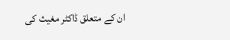ان کے متعلق ڈاکٹر مغیث کی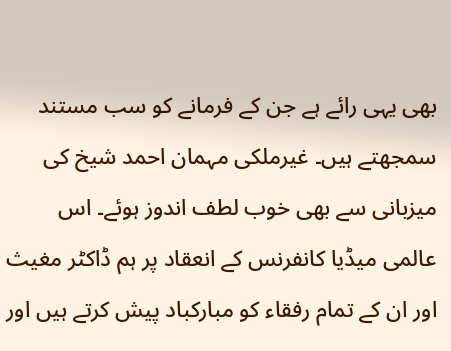بھی یہی رائے ہے جن کے فرمانے کو سب مستند سمجھتے ہیں۔ غیرملکی مہمان احمد شیخ کی میزبانی سے بھی خوب لطف اندوز ہوئے۔ اس عالمی میڈیا کانفرنس کے انعقاد پر ہم ڈاکٹر مغیث اور ان کے تمام رفقاء کو مبارکباد پیش کرتے ہیں اور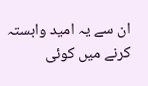ان سے یہ امید وابستہ کرنے میں کوئی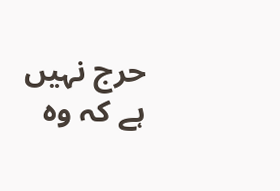حرج نہیں ہے کہ وہ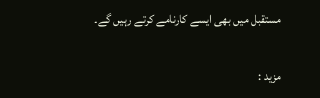مستقبل میں بھی ایسے کارنامے کرتے رہیں گے۔

مزید :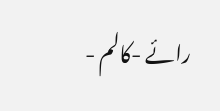رائے -کالم -